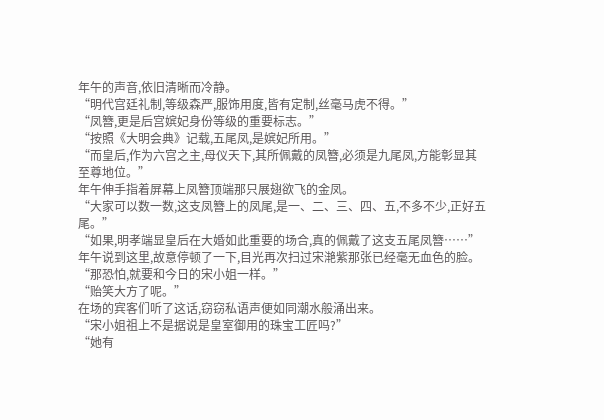年午的声音,依旧清晰而冷静。
“明代宫廷礼制,等级森严,服饰用度,皆有定制,丝毫马虎不得。”
“凤簪,更是后宫嫔妃身份等级的重要标志。”
“按照《大明会典》记载,五尾凤,是嫔妃所用。”
“而皇后,作为六宫之主,母仪天下,其所佩戴的凤簪,必须是九尾凤,方能彰显其至尊地位。”
年午伸手指着屏幕上凤簪顶端那只展翅欲飞的金凤。
“大家可以数一数,这支凤簪上的凤尾,是一、二、三、四、五,不多不少,正好五尾。”
“如果,明孝端显皇后在大婚如此重要的场合,真的佩戴了这支五尾凤簪……”
年午说到这里,故意停顿了一下,目光再次扫过宋滟紫那张已经毫无血色的脸。
“那恐怕,就要和今日的宋小姐一样。”
“贻笑大方了呢。”
在场的宾客们听了这话,窃窃私语声便如同潮水般涌出来。
“宋小姐祖上不是据说是皇室御用的珠宝工匠吗?”
“她有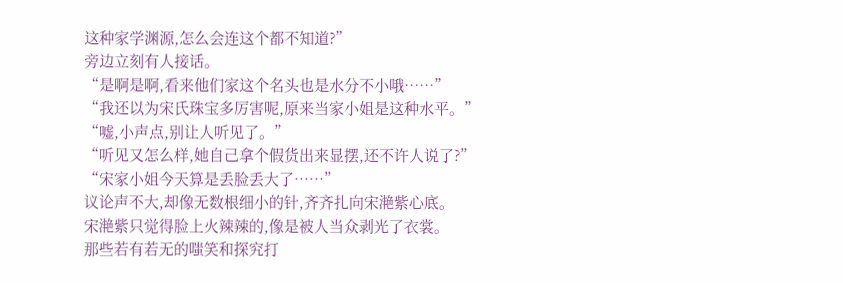这种家学渊源,怎么会连这个都不知道?”
旁边立刻有人接话。
“是啊是啊,看来他们家这个名头也是水分不小哦……”
“我还以为宋氏珠宝多厉害呢,原来当家小姐是这种水平。”
“嘘,小声点,别让人听见了。”
“听见又怎么样,她自己拿个假货出来显摆,还不许人说了?”
“宋家小姐今天算是丢脸丢大了……”
议论声不大,却像无数根细小的针,齐齐扎向宋滟紫心底。
宋滟紫只觉得脸上火辣辣的,像是被人当众剥光了衣裳。
那些若有若无的嗤笑和探究打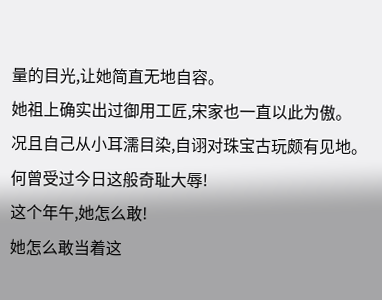量的目光,让她简直无地自容。
她祖上确实出过御用工匠,宋家也一直以此为傲。
况且自己从小耳濡目染,自诩对珠宝古玩颇有见地。
何曾受过今日这般奇耻大辱!
这个年午,她怎么敢!
她怎么敢当着这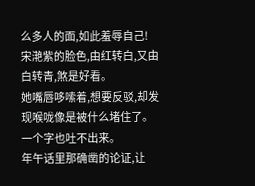么多人的面,如此羞辱自己!
宋滟紫的脸色,由红转白,又由白转青,煞是好看。
她嘴唇哆嗦着,想要反驳,却发现喉咙像是被什么堵住了。
一个字也吐不出来。
年午话里那确凿的论证,让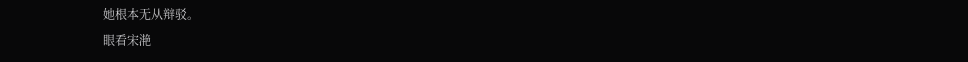她根本无从辩驳。
眼看宋滟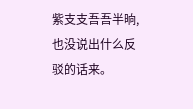紫支支吾吾半晌,也没说出什么反驳的话来。